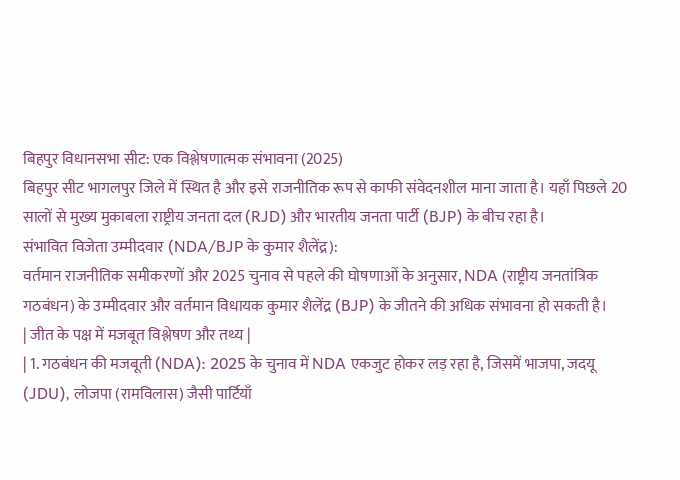बिहपुर विधानसभा सीट: एक विश्लेषणात्मक संभावना (2025)
बिहपुर सीट भागलपुर जिले में स्थित है और इसे राजनीतिक रूप से काफी संवेदनशील माना जाता है। यहाँ पिछले 20 सालों से मुख्य मुकाबला राष्ट्रीय जनता दल (RJD) और भारतीय जनता पार्टी (BJP) के बीच रहा है।
संभावित विजेता उम्मीदवार (NDA/BJP के कुमार शैलेंद्र):
वर्तमान राजनीतिक समीकरणों और 2025 चुनाव से पहले की घोषणाओं के अनुसार, NDA (राष्ट्रीय जनतांत्रिक गठबंधन) के उम्मीदवार और वर्तमान विधायक कुमार शैलेंद्र (BJP) के जीतने की अधिक संभावना हो सकती है।
| जीत के पक्ष में मजबूत विश्लेषण और तथ्य |
| 1. गठबंधन की मजबूती (NDA): 2025 के चुनाव में NDA एकजुट होकर लड़ रहा है, जिसमें भाजपा, जदयू (JDU), लोजपा (रामविलास) जैसी पार्टियाँ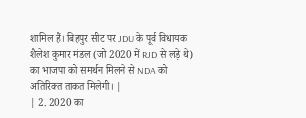शामिल हैं। बिहपुर सीट पर JDU के पूर्व विधायक शैलेश कुमार मंडल (जो 2020 में RJD से लड़े थे) का भाजपा को समर्थन मिलने से NDA को अतिरिक्त ताकत मिलेगी। |
| 2. 2020 का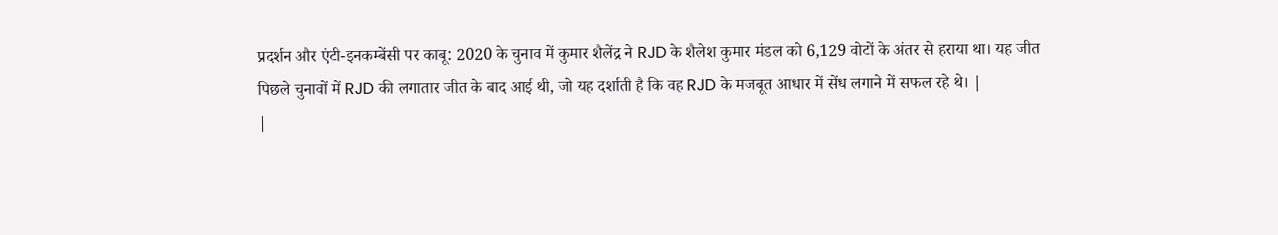प्रदर्शन और एंटी-इनकम्बेंसी पर काबू: 2020 के चुनाव में कुमार शैलेंद्र ने RJD के शैलेश कुमार मंडल को 6,129 वोटों के अंतर से हराया था। यह जीत पिछले चुनावों में RJD की लगातार जीत के बाद आई थी, जो यह दर्शाती है कि वह RJD के मजबूत आधार में सेंध लगाने में सफल रहे थे। |
|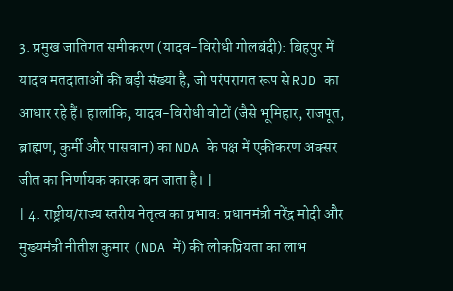3. प्रमुख जातिगत समीकरण (यादव-विरोधी गोलबंदी): बिहपुर में यादव मतदाताओं की बड़ी संख्या है, जो परंपरागत रूप से RJD का आधार रहे हैं। हालांकि, यादव-विरोधी वोटों (जैसे भूमिहार, राजपूत, ब्राह्मण, कुर्मी और पासवान) का NDA के पक्ष में एकीकरण अक्सर जीत का निर्णायक कारक बन जाता है। |
| 4. राष्ट्रीय/राज्य स्तरीय नेतृत्व का प्रभाव: प्रधानमंत्री नरेंद्र मोदी और मुख्यमंत्री नीतीश कुमार (NDA में) की लोकप्रियता का लाभ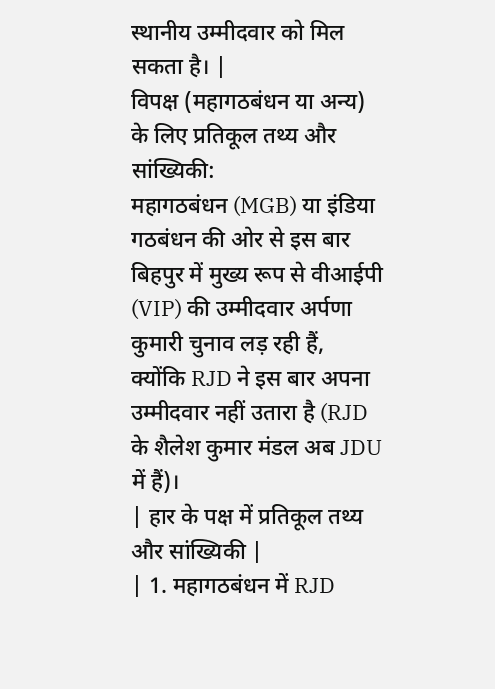स्थानीय उम्मीदवार को मिल सकता है। |
विपक्ष (महागठबंधन या अन्य) के लिए प्रतिकूल तथ्य और सांख्यिकी:
महागठबंधन (MGB) या इंडिया गठबंधन की ओर से इस बार बिहपुर में मुख्य रूप से वीआईपी (VIP) की उम्मीदवार अर्पणा कुमारी चुनाव लड़ रही हैं, क्योंकि RJD ने इस बार अपना उम्मीदवार नहीं उतारा है (RJD के शैलेश कुमार मंडल अब JDU में हैं)।
| हार के पक्ष में प्रतिकूल तथ्य और सांख्यिकी |
| 1. महागठबंधन में RJD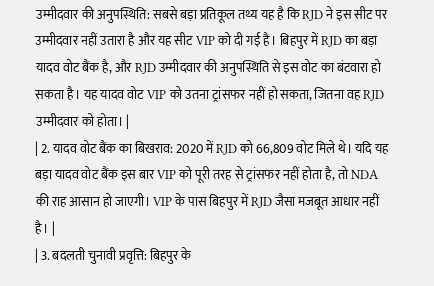उम्मीदवार की अनुपस्थिति: सबसे बड़ा प्रतिकूल तथ्य यह है कि RJD ने इस सीट पर उम्मीदवार नहीं उतारा है और यह सीट VIP को दी गई है। बिहपुर में RJD का बड़ा यादव वोट बैंक है, और RJD उम्मीदवार की अनुपस्थिति से इस वोट का बंटवारा हो सकता है। यह यादव वोट VIP को उतना ट्रांसफर नहीं हो सकता, जितना वह RJD उम्मीदवार को होता। |
| 2. यादव वोट बैंक का बिखराव: 2020 में RJD को 66,809 वोट मिले थे। यदि यह बड़ा यादव वोट बैंक इस बार VIP को पूरी तरह से ट्रांसफर नहीं होता है, तो NDA की राह आसान हो जाएगी। VIP के पास बिहपुर में RJD जैसा मजबूत आधार नहीं है। |
| 3. बदलती चुनावी प्रवृत्ति: बिहपुर के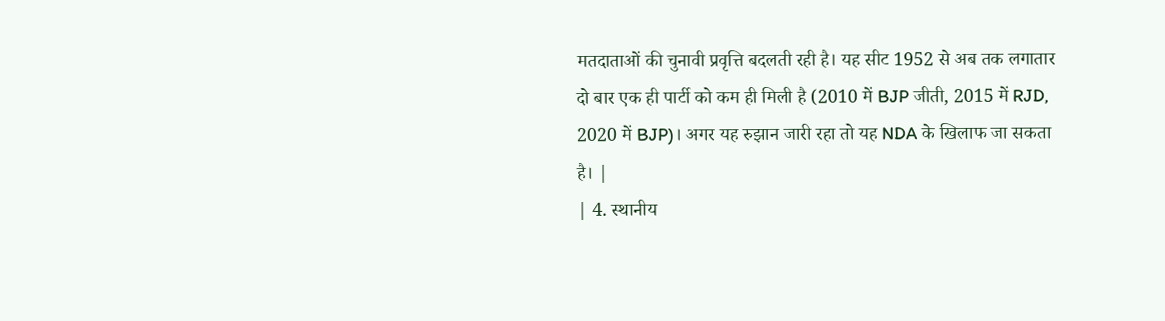मतदाताओं की चुनावी प्रवृत्ति बदलती रही है। यह सीट 1952 से अब तक लगातार दो बार एक ही पार्टी को कम ही मिली है (2010 में BJP जीती, 2015 में RJD, 2020 में BJP)। अगर यह रुझान जारी रहा तो यह NDA के खिलाफ जा सकता है। |
| 4. स्थानीय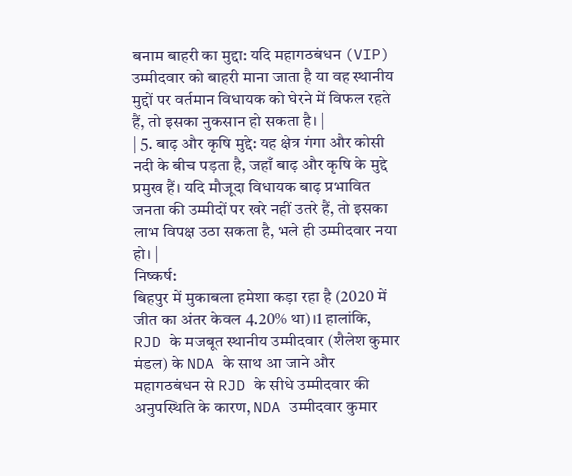बनाम बाहरी का मुद्दा: यदि महागठबंधन (VIP) उम्मीदवार को बाहरी माना जाता है या वह स्थानीय मुद्दों पर वर्तमान विधायक को घेरने में विफल रहते हैं, तो इसका नुकसान हो सकता है। |
| 5. बाढ़ और कृषि मुद्दे: यह क्षेत्र गंगा और कोसी नदी के बीच पड़ता है, जहाँ बाढ़ और कृषि के मुद्दे प्रमुख हैं। यदि मौजूदा विधायक बाढ़ प्रभावित जनता की उम्मीदों पर खरे नहीं उतरे हैं, तो इसका लाभ विपक्ष उठा सकता है, भले ही उम्मीदवार नया हो। |
निष्कर्ष:
बिहपुर में मुकाबला हमेशा कड़ा रहा है (2020 में जीत का अंतर केवल 4.20% था)।1 हालांकि, RJD के मजबूत स्थानीय उम्मीदवार (शैलेश कुमार मंडल) के NDA के साथ आ जाने और महागठबंधन से RJD के सीधे उम्मीदवार की अनुपस्थिति के कारण, NDA उम्मीदवार कुमार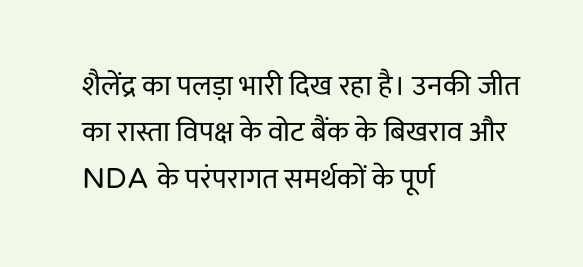शैलेंद्र का पलड़ा भारी दिख रहा है। उनकी जीत का रास्ता विपक्ष के वोट बैंक के बिखराव और NDA के परंपरागत समर्थकों के पूर्ण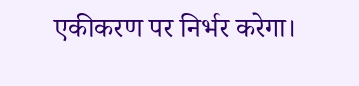एकीकरण पर निर्भर करेगा।